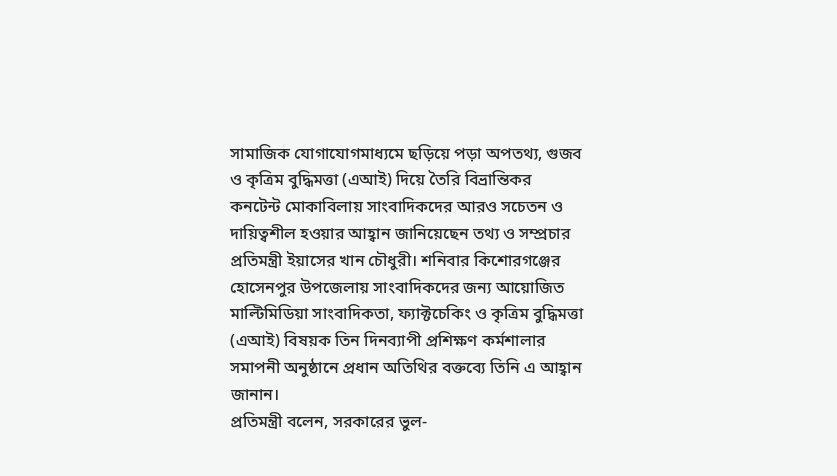সামাজিক যোগাযোগমাধ্যমে ছড়িয়ে পড়া অপতথ্য, গুজব ও কৃত্রিম বুদ্ধিমত্তা (এআই) দিয়ে তৈরি বিভ্রান্তিকর কনটেন্ট মোকাবিলায় সাংবাদিকদের আরও সচেতন ও দায়িত্বশীল হওয়ার আহ্বান জানিয়েছেন তথ্য ও সম্প্রচার প্রতিমন্ত্রী ইয়াসের খান চৌধুরী। শনিবার কিশোরগঞ্জের হোসেনপুর উপজেলায় সাংবাদিকদের জন্য আয়োজিত মাল্টিমিডিয়া সাংবাদিকতা, ফ্যাক্টচেকিং ও কৃত্রিম বুদ্ধিমত্তা (এআই) বিষয়ক তিন দিনব্যাপী প্রশিক্ষণ কর্মশালার সমাপনী অনুষ্ঠানে প্রধান অতিথির বক্তব্যে তিনি এ আহ্বান জানান।
প্রতিমন্ত্রী বলেন, সরকারের ভুল-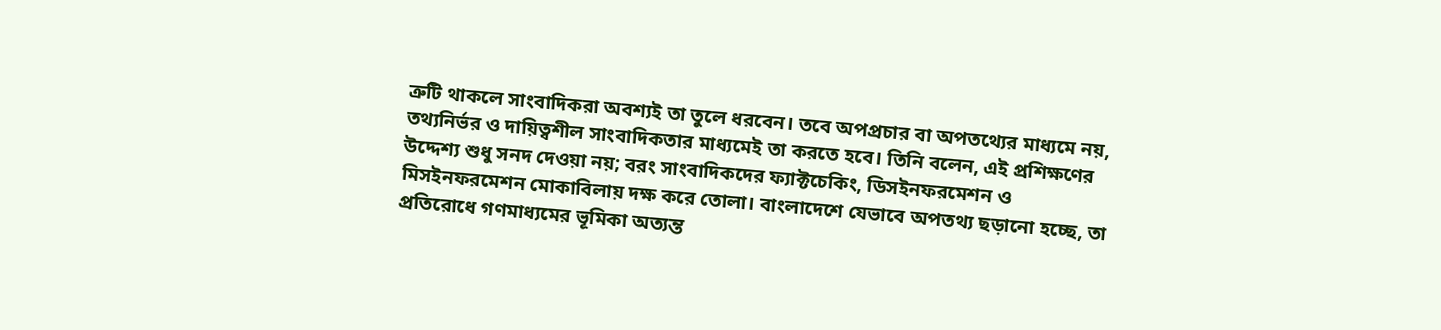ত্রুটি থাকলে সাংবাদিকরা অবশ্যই তা তুলে ধরবেন। তবে অপপ্রচার বা অপতথ্যের মাধ্যমে নয়, তথ্যনির্ভর ও দায়িত্বশীল সাংবাদিকতার মাধ্যমেই তা করতে হবে। তিনি বলেন, এই প্রশিক্ষণের উদ্দেশ্য শুধু সনদ দেওয়া নয়; বরং সাংবাদিকদের ফ্যাক্টচেকিং, ডিসইনফরমেশন ও মিসইনফরমেশন মোকাবিলায় দক্ষ করে তোলা। বাংলাদেশে যেভাবে অপতথ্য ছড়ানো হচ্ছে, তা প্রতিরোধে গণমাধ্যমের ভূমিকা অত্যন্ত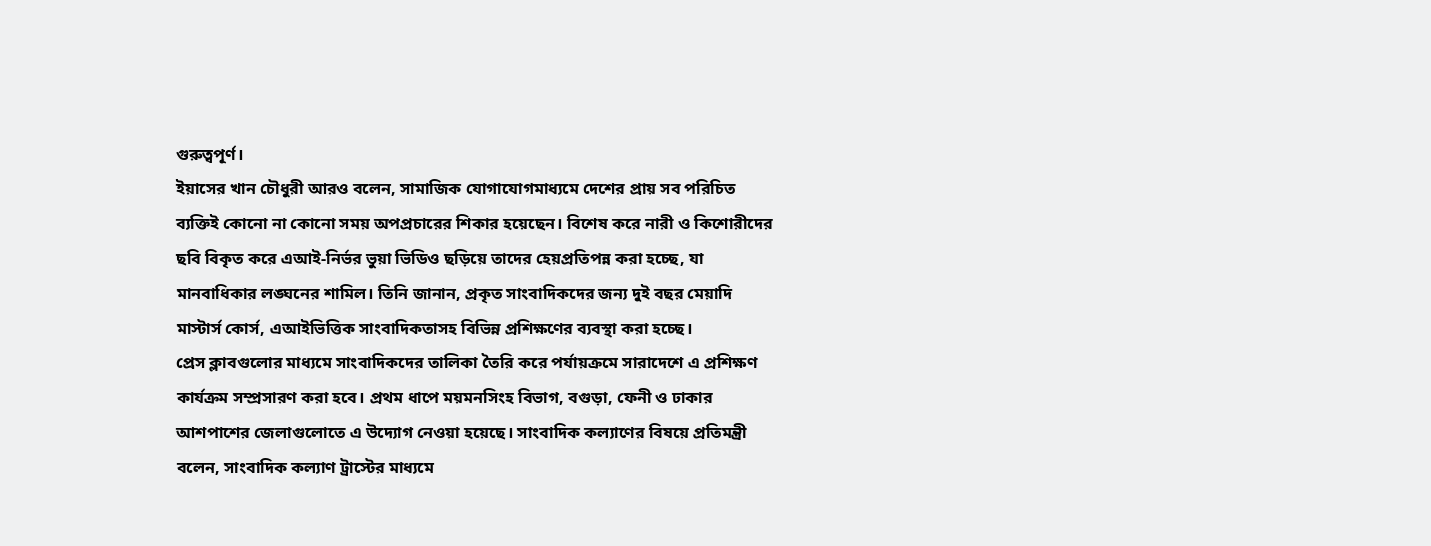গুরুত্বপূর্ণ।
ইয়াসের খান চৌধুরী আরও বলেন, সামাজিক যোগাযোগমাধ্যমে দেশের প্রায় সব পরিচিত ব্যক্তিই কোনো না কোনো সময় অপপ্রচারের শিকার হয়েছেন। বিশেষ করে নারী ও কিশোরীদের ছবি বিকৃত করে এআই-নির্ভর ভুয়া ভিডিও ছড়িয়ে তাদের হেয়প্রতিপন্ন করা হচ্ছে, যা মানবাধিকার লঙ্ঘনের শামিল। তিনি জানান, প্রকৃত সাংবাদিকদের জন্য দুই বছর মেয়াদি মাস্টার্স কোর্স, এআইভিত্তিক সাংবাদিকতাসহ বিভিন্ন প্রশিক্ষণের ব্যবস্থা করা হচ্ছে।
প্রেস ক্লাবগুলোর মাধ্যমে সাংবাদিকদের তালিকা তৈরি করে পর্যায়ক্রমে সারাদেশে এ প্রশিক্ষণ কার্যক্রম সম্প্রসারণ করা হবে। প্রথম ধাপে ময়মনসিংহ বিভাগ, বগুড়া, ফেনী ও ঢাকার আশপাশের জেলাগুলোতে এ উদ্যোগ নেওয়া হয়েছে। সাংবাদিক কল্যাণের বিষয়ে প্রতিমন্ত্রী বলেন, সাংবাদিক কল্যাণ ট্রাস্টের মাধ্যমে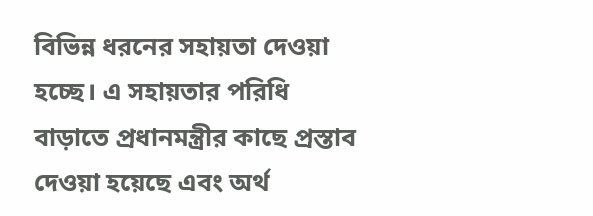বিভিন্ন ধরনের সহায়তা দেওয়া হচ্ছে। এ সহায়তার পরিধি বাড়াতে প্রধানমন্ত্রীর কাছে প্রস্তাব দেওয়া হয়েছে এবং অর্থ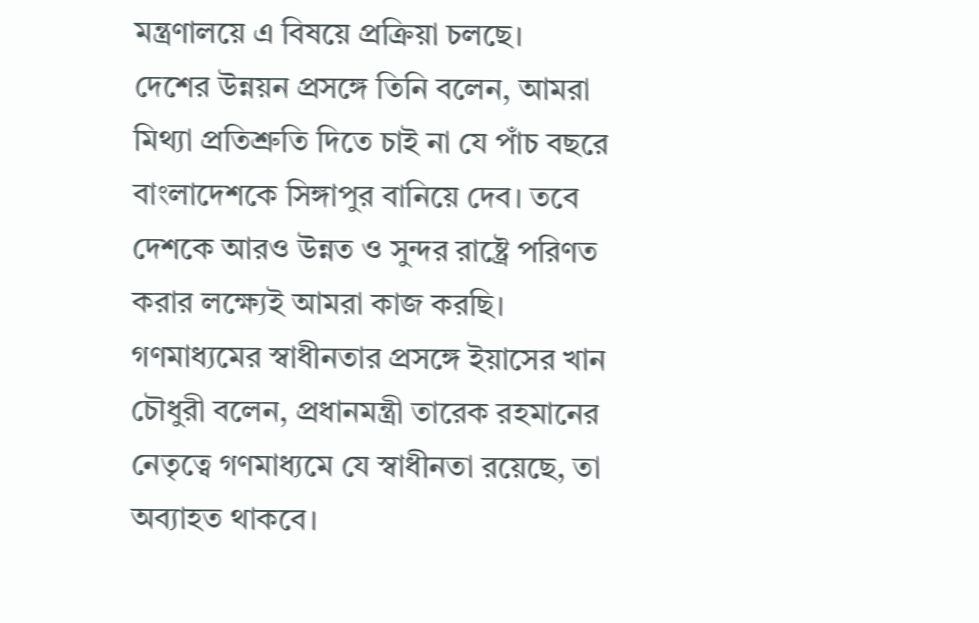মন্ত্রণালয়ে এ বিষয়ে প্রক্রিয়া চলছে।
দেশের উন্নয়ন প্রসঙ্গে তিনি বলেন, আমরা মিথ্যা প্রতিশ্রুতি দিতে চাই না যে পাঁচ বছরে বাংলাদেশকে সিঙ্গাপুর বানিয়ে দেব। তবে দেশকে আরও উন্নত ও সুন্দর রাষ্ট্রে পরিণত করার লক্ষ্যেই আমরা কাজ করছি। গণমাধ্যমের স্বাধীনতার প্রসঙ্গে ইয়াসের খান চৌধুরী বলেন, প্রধানমন্ত্রী তারেক রহমানের নেতৃত্বে গণমাধ্যমে যে স্বাধীনতা রয়েছে, তা অব্যাহত থাকবে।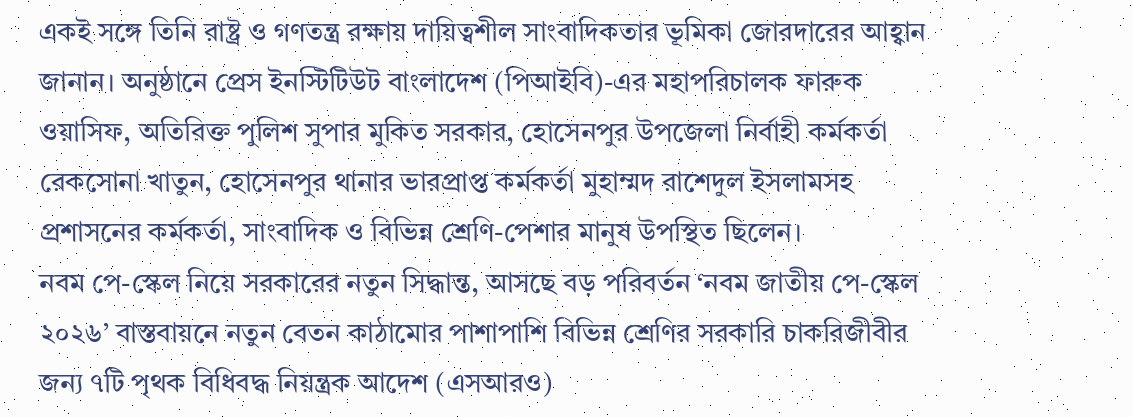একই সঙ্গে তিনি রাষ্ট্র ও গণতন্ত্র রক্ষায় দায়িত্বশীল সাংবাদিকতার ভূমিকা জোরদারের আহ্বান জানান। অনুষ্ঠানে প্রেস ইনস্টিটিউট বাংলাদেশ (পিআইবি)-এর মহাপরিচালক ফারুক ওয়াসিফ, অতিরিক্ত পুলিশ সুপার মুকিত সরকার, হোসেনপুর উপজেলা নির্বাহী কর্মকর্তা রেকসোনা খাতুন, হোসেনপুর থানার ভারপ্রাপ্ত কর্মকর্তা মুহাম্মদ রাশেদুল ইসলামসহ প্রশাসনের কর্মকর্তা, সাংবাদিক ও বিভিন্ন শ্রেণি-পেশার মানুষ উপস্থিত ছিলেন।
নবম পে-স্কেল নিয়ে সরকারের নতুন সিদ্ধান্ত, আসছে বড় পরিবর্তন ‘নবম জাতীয় পে-স্কেল ২০২৬’ বাস্তবায়নে নতুন বেতন কাঠামোর পাশাপাশি বিভিন্ন শ্রেণির সরকারি চাকরিজীবীর জন্য ৭টি পৃথক বিধিবদ্ধ নিয়ন্ত্রক আদেশ (এসআরও)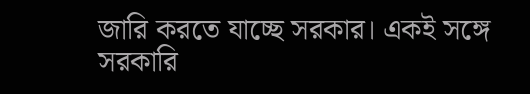জারি করতে যাচ্ছে সরকার। একই সঙ্গে সরকারি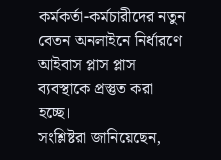কর্মকর্তা-কর্মচারীদের নতুন বেতন অনলাইনে নির্ধারণে আইবাস প্লাস প্লাস ব্যবস্থাকে প্রস্তুত করা হচ্ছে।
সংশ্লিষ্টরা জানিয়েছেন,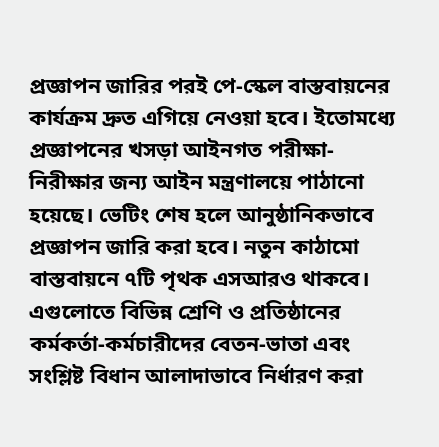প্রজ্ঞাপন জারির পরই পে-স্কেল বাস্তবায়নের কার্যক্রম দ্রুত এগিয়ে নেওয়া হবে। ইতোমধ্যে প্রজ্ঞাপনের খসড়া আইনগত পরীক্ষা-নিরীক্ষার জন্য আইন মন্ত্রণালয়ে পাঠানো হয়েছে। ভেটিং শেষ হলে আনুষ্ঠানিকভাবে প্রজ্ঞাপন জারি করা হবে। নতুন কাঠামো বাস্তবায়নে ৭টি পৃথক এসআরও থাকবে। এগুলোতে বিভিন্ন শ্রেণি ও প্রতিষ্ঠানের কর্মকর্তা-কর্মচারীদের বেতন-ভাতা এবং সংশ্লিষ্ট বিধান আলাদাভাবে নির্ধারণ করা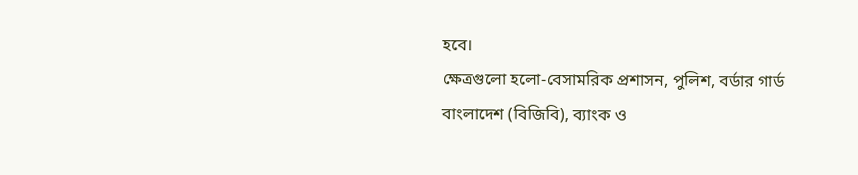হবে।
ক্ষেত্রগুলো হলো-বেসামরিক প্রশাসন, পুলিশ, বর্ডার গার্ড বাংলাদেশ (বিজিবি), ব্যাংক ও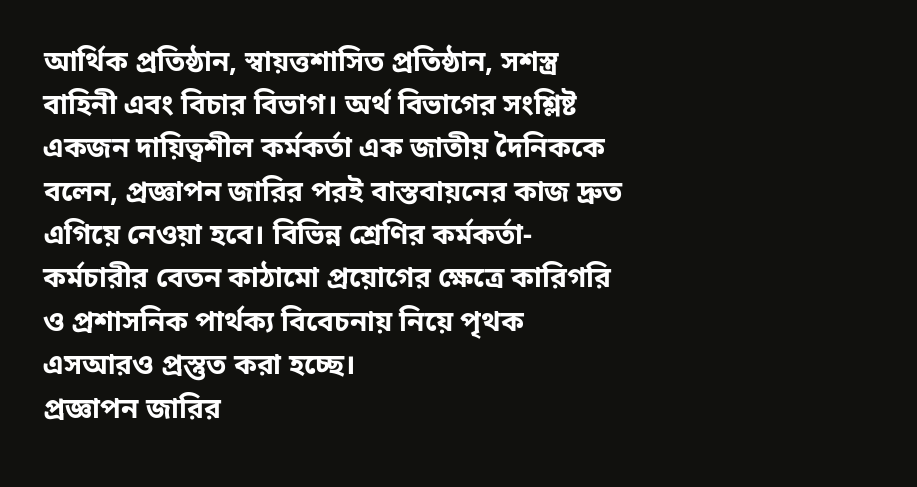আর্থিক প্রতিষ্ঠান, স্বায়ত্তশাসিত প্রতিষ্ঠান, সশস্ত্র বাহিনী এবং বিচার বিভাগ। অর্থ বিভাগের সংশ্লিষ্ট একজন দায়িত্বশীল কর্মকর্তা এক জাতীয় দৈনিককে বলেন, প্রজ্ঞাপন জারির পরই বাস্তবায়নের কাজ দ্রুত এগিয়ে নেওয়া হবে। বিভিন্ন শ্রেণির কর্মকর্তা-কর্মচারীর বেতন কাঠামো প্রয়োগের ক্ষেত্রে কারিগরি ও প্রশাসনিক পার্থক্য বিবেচনায় নিয়ে পৃথক এসআরও প্রস্তুত করা হচ্ছে।
প্রজ্ঞাপন জারির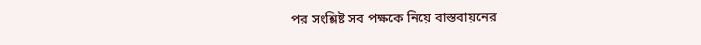পর সংশ্লিষ্ট সব পক্ষকে নিয়ে বাস্তবায়নের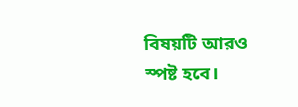বিষয়টি আরও স্পষ্ট হবে।